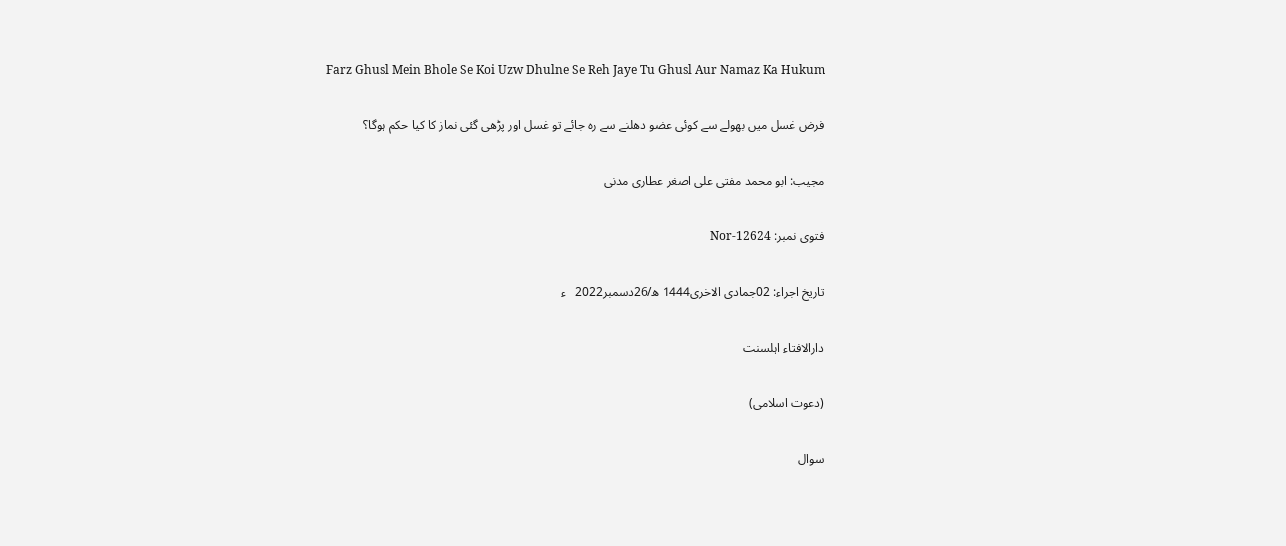Farz Ghusl Mein Bhole Se Koi Uzw Dhulne Se Reh Jaye Tu Ghusl Aur Namaz Ka Hukum

فرض غسل میں بھولے سے کوئی عضو دھلنے سے رہ جائے تو غسل اور پڑھی گئی نماز کا کیا حکم ہوگا؟

مجیب: ابو محمد مفتی علی اصغر عطاری مدنی

فتوی نمبر: Nor-12624

تاریخ اجراء: 02جمادی الاخری1444 ھ/26دسمبر2022   ء

دارالافتاء اہلسنت

(دعوت اسلامی)

سوال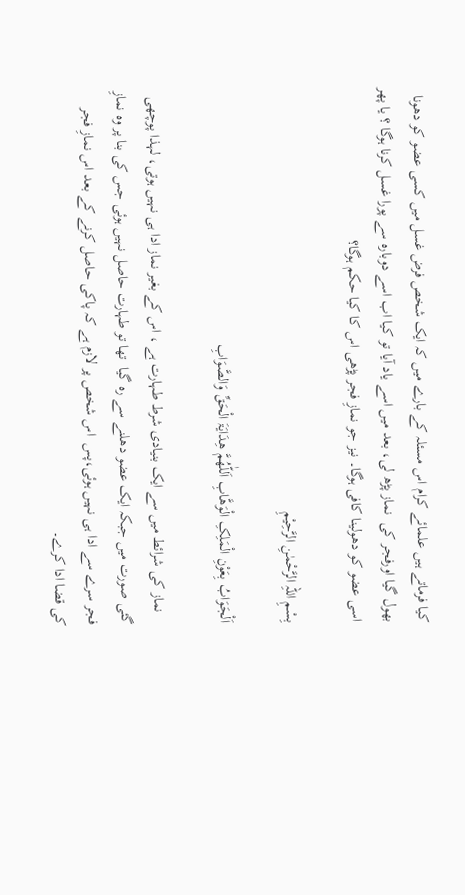کیا فرماتے ہیں علمائے کرام اس مسئلہ کے بارے میں کہ ایک شخص فرض غسل میں کسی عضو کو دھونا بھول گیا اورفجر کی  نماز پڑھ لی، بعد میں اسے یاد آیا تو کیا اب اسے دوبارہ سے پورا غسل کرنا ہوگا ؟ یا پھر اسی عضو کو دھولینا کافی ہوگا۔ نیز جو نمازِ فجر پڑھی اس کا کیا حکم ہوگا؟

بِسْمِ اللہِ الرَّحْمٰنِ الرَّحِیْمِ

اَلْجَوَابُ بِعَوْنِ الْمَلِکِ الْوَھَّابِ اَللّٰھُمَّ ھِدَایَۃَ الْحَقِّ وَالصَّوَابِ

   نماز کی شرائط میں سے ایک بنیادی شرط طہارت ہے ، اس کے بغیر نماز ادا ہی نہیں ہوتی، لہذا پوچھی گئی صورت میں جبکہ ایک عضو دھلنے سے رہ گیا  تھا تو طہارت حاصل نہیں ہوئی جس کی بنا پر وہ نمازِ فجر سرے سے ادا ہی نہیں ہوئی،پس  اس شخص پر لازم ہے کہ پاکی حاصل کرنے کے بعد اس نمازِ فجر کی قضا ادا کرے۔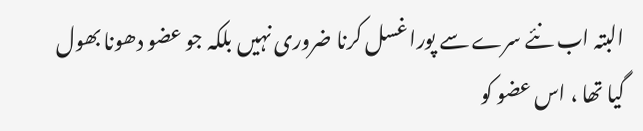البتہ اب نئے سرے سے پورا غسل کرنا ضروری نہیں بلکہ جو عضو دھونا بھول گیا تھا ، اس عضو کو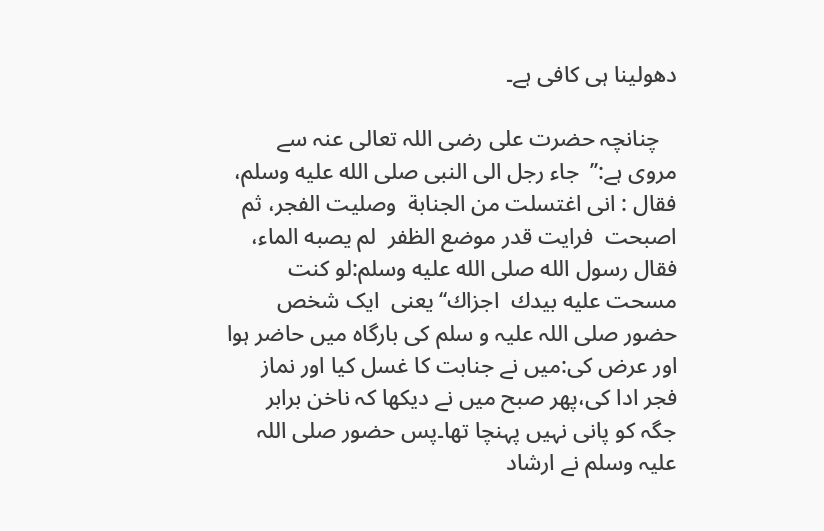دھولینا ہی کافی ہے۔

   چنانچہ حضرت علی رضی اللہ تعالی عنہ سے مروی ہے:’’  جاء رجل الى النبی صلى الله عليه وسلم، فقال : انی اغتسلت من الجنابة  وصليت الفجر، ثم اصبحت  فرايت قدر موضع الظفر  لم يصبه الماء، فقال رسول الله صلى الله عليه وسلم:لو كنت مسحت عليه بيدك  اجزاك‘‘یعنی  ایک شخص حضور صلی اللہ علیہ و سلم کی بارگاہ میں حاضر ہوا اور عرض کی:میں نے جنابت کا غسل کیا اور نماز فجر ادا کی،پھر صبح میں نے دیکھا کہ ناخن برابر جگہ کو پانی نہیں پہنچا تھا۔پس حضور صلی اللہ علیہ وسلم نے ارشاد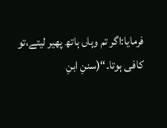فرمایا:اگر تم وہاں ہاتھ پھیر لیتے،تو کافی ہوتا۔“(سننِ ابنِ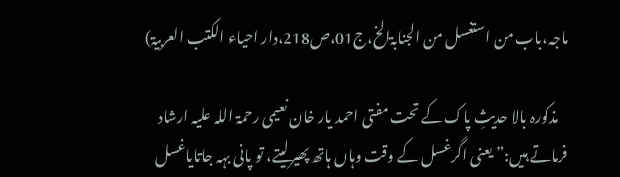ماجہ،باب من استغسل من الجنابۃالخ،ج01،ص218،دار احیاء الکتب العربیۃ)

   مذکورہ بالا حدیثِ پاک کے تحت مفتی احمد یار خان نعیمی رحمۃ اللہ علیہ ارشاد فرماتے ہیں:” یعنی اگرغسل کے وقت وہاں ہاتھ پھیرلیتے، تو پانی بہہ جاتایاغسل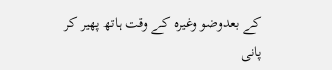کے بعدوضو وغیرہ کے وقت ہاتھ پھیر کر پانی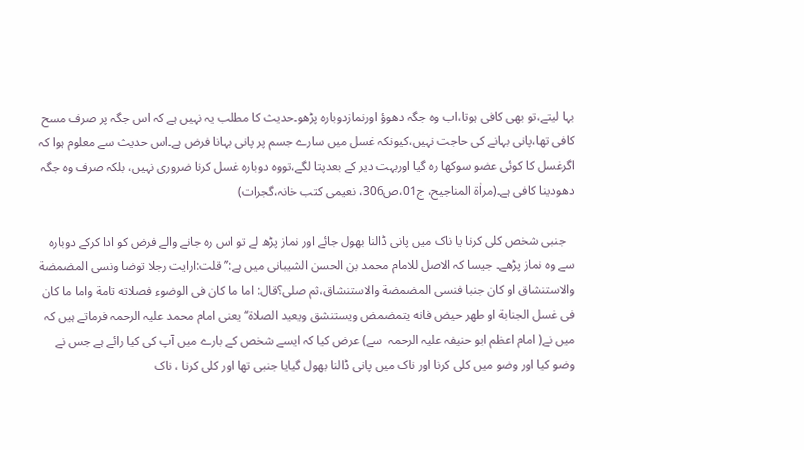بہا لیتے،تو بھی کافی ہوتا،اب وہ جگہ دھوؤ اورنمازدوبارہ پڑھو۔حدیث کا مطلب یہ نہیں ہے کہ اس جگہ پر صرف مسح کافی تھا،پانی بہانے کی حاجت نہیں،کیونکہ غسل میں سارے جسم پر پانی بہانا فرض ہے۔اس حدیث سے معلوم ہوا کہ اگرغسل کا کوئی عضو سوکھا رہ گیا اوربہت دیر کے بعدپتا لگے،تووہ دوبارہ غسل کرنا ضروری نہیں، بلکہ صرف وہ جگہ دھودینا کافی ہے۔(مراٰۃ المناجیح، ج01،ص306، نعیمی کتب خانہ،گجرات)

   جنبی شخص کلی کرنا یا ناک میں پانی ڈالنا بھول جائے اور نماز پڑھ لے تو اس رہ جانے والے فرض کو ادا کرکے دوبارہ سے وہ نماز پڑھے۔ جیسا کہ الاصل للامام محمد بن الحسن الشیبانی میں ہے:’’ قلت:ارايت رجلا توضا ونسى المضمضة والاستنشاق او كان جنبا فنسى المضمضة والاستنشاق،ثم صلى؟قال: اما ما كان فی الوضوء فصلاته تامة واما ما كان فی غسل الجنابة او طهر حيض فانه يتمضمض ويستنشق ويعيد الصلاة‘‘یعنی امام محمد علیہ الرحمہ فرماتے ہیں کہ میں نے( امام اعظم ابو حنیفہ علیہ الرحمہ  سے) عرض کیا کہ ایسے شخص کے بارے میں آپ کی کیا رائے ہے جس نے وضو کیا اور وضو میں کلی کرنا اور ناک میں پانی ڈالنا بھول گیایا جنبی تھا اور کلی کرنا ، ناک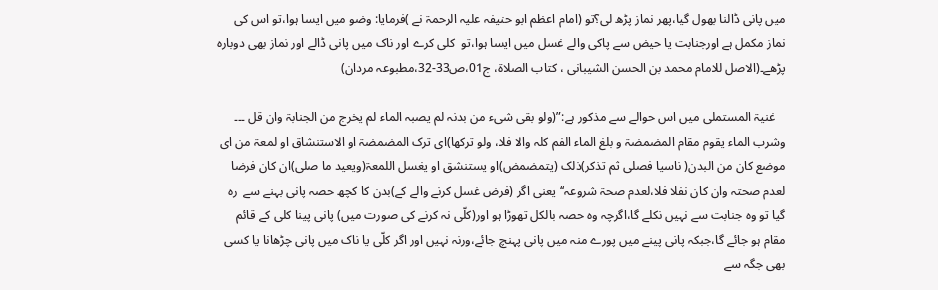میں پانی ڈالنا بھول گیا،پھر نماز پڑھ لی؟تو (امام اعظم ابو حنیفہ علیہ الرحمۃ نے )فرمایا: وضو میں ایسا ہوا،تو اس کی نماز مکمل ہے اورجنابت یا حیض سے پاکی والے غسل میں ایسا ہوا،تو  کلی کرے اور ناک میں پانی ڈالے اور نماز بھی دوبارہ پڑھے۔(الاصل للامام محمد بن الحسن الشیبانی ، کتاب الصلاۃ، ج01،ص33-32،مطبوعہ مردان)

   غنیۃ المستملی میں اس حوالے سے مذکور ہے:”(ولو بقی شیء من بدنہ لم یصبہ الماء لم یخرج من الجنابۃ وان قل ۔۔۔ وشرب الماء یقوم مقام المضمضۃ و بلغ الماء الفم کلہ والا فلا، ولو ترکھا)ای ترک المضمضۃ او الاستنشاق او لمعۃ من ای موضع کان من البدن( ناسیا فصلی ثم تذکر)ذلک (یتمضمض)او یستنشق او یغسل اللمعۃ(ویعید ما صلی)ان کان فرضا لعدم صحتہ وان کان نفلا فلا،لعدم صحۃ شروعہ‘‘یعنی اگر (فرض غسل کرنے والے کے)بدن کا کچھ حصہ پانی بہنے سے  رہ گیا تو وہ جنابت سے نہیں نکلے گا،اگرچہ وہ حصہ بالکل تھوڑا ہو اور(کلّی نہ کرنے کی صورت میں) پانی پینا کلی کے قائم مقام ہو جائے گا،جبکہ پانی پینے میں پورے منہ میں پانی پہنچ جائے،ورنہ نہیں اور اگر کلّی یا ناک میں پانی چڑھانا یا کسی بھی جگہ سے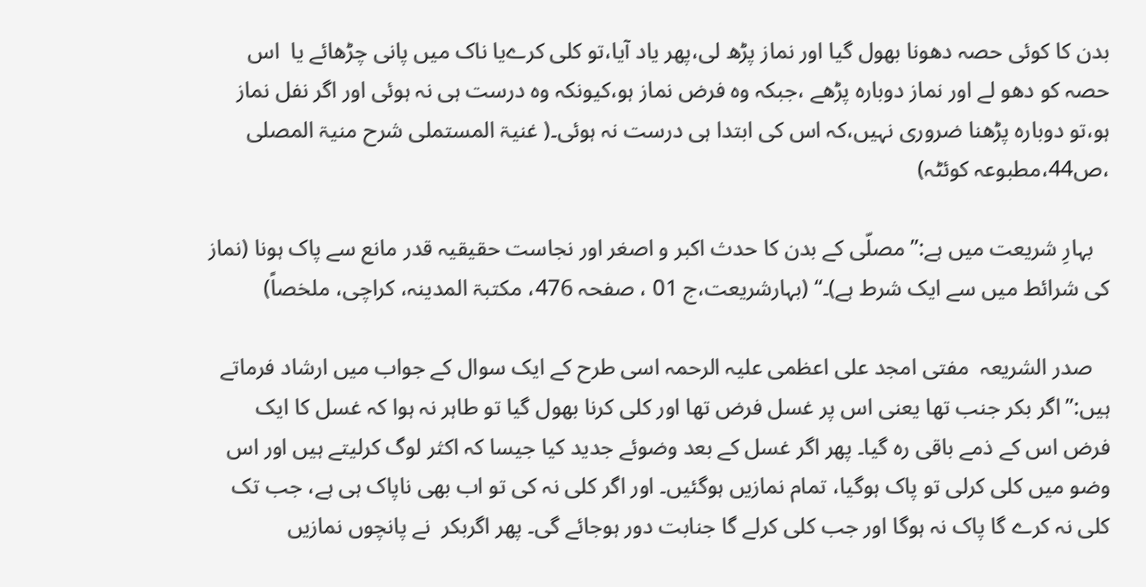بدن کا کوئی حصہ دھونا بھول گیا اور نماز پڑھ لی،پھر یاد آیا،تو کلی کرےیا ناک میں پانی چڑھائے یا  اس حصہ کو دھو لے اور نماز دوبارہ پڑھے ،جبکہ وہ فرض نماز ہو،کیونکہ وہ درست ہی نہ ہوئی اور اگر نفل نماز ہو،تو دوبارہ پڑھنا ضروری نہیں،کہ اس کی ابتدا ہی درست نہ ہوئی۔( غنیۃ المستملی شرح منیۃ المصلی ،ص44،مطبوعہ کوئٹہ)

   بہارِ شریعت میں ہے:”مصلّی کے بدن کا حدث اکبر و اصغر اور نجاست حقیقیہ قدر مانع سے پاک ہونا (نماز کی شرائط میں سے ایک شرط ہے)۔“ (بہارشریعت،ج 01 ، صفحہ 476، مکتبۃ المدینہ، کراچی، ملخصاً)

   صدر الشریعہ  مفتی امجد علی اعظمی علیہ الرحمہ اسی طرح کے ایک سوال کے جواب میں ارشاد فرماتے ہیں:” اگر بکر جنب تھا یعنی اس پر غسل فرض تھا اور کلی کرنا بھول گیا تو طاہر نہ ہوا کہ غسل کا ایک فرض اس کے ذمے باقی رہ گیا۔ پھر اگر غسل کے بعد وضوئے جدید کیا جیسا کہ اکثر لوگ کرلیتے ہیں اور اس وضو میں کلی کرلی تو پاک ہوگیا، تمام نمازیں ہوگئیں۔ اور اگر کلی نہ کی تو اب بھی ناپاک ہی ہے، جب تک کلی نہ کرے گا پاک نہ ہوگا اور جب کلی کرلے گا جنابت دور ہوجائے گی۔ پھر اگربکر  نے پانچوں نمازیں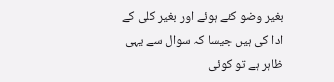بغیر وضو کئے ہوئے اور بغیر کلی کے ادا کی ہیں جیسا کہ سوال سے یہی ظاہر ہے تو کوئی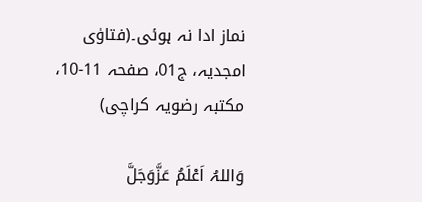نماز ادا نہ ہوئی۔(فتاوٰی  امجدیہ، ج01، صفحہ 11-10، مکتبہ رضویہ کراچی)

وَاللہُ اَعْلَمُ عَزَّوَجَلَّ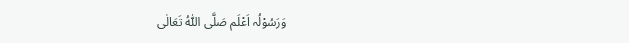وَرَسُوْلُہ اَعْلَم صَلَّی اللّٰہُ تَعَالٰی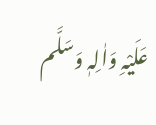عَلَیْہِ وَاٰلِہٖ وَسَلَّم